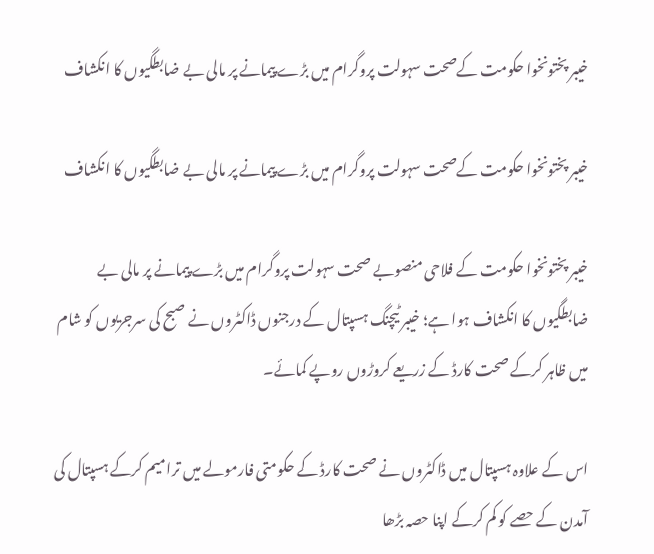خیبر پختونخوا حکومت کےصحت سہولت پروگرام میں بڑے پیمانے پر مالی بے ضابطگیوں کا انکشاف

خیبر پختونخوا حکومت کےصحت سہولت پروگرام میں بڑے پیمانے پر مالی بے ضابطگیوں کا انکشاف

خیبر پختونخوا حکومت کے فلاحی منصوبے صحت سہولت پروگرام میں بڑے پیمانے پر مالی بے ضابطگیوں کا انکشاف ہوا ہے؛ خیبر ٹیچنگ ہسپتال کے درجنوں ڈاکٹروں نے صبح کی سرجریوں کو شام میں ظاہر کرکے صحت کارڈ کے زریعے کروڑوں روپے کمائے۔

اس کے علاوہ ہسپتال میں ڈاکٹروں نے صحت کارڈ کے حکومتی فارمولے میں ترامیم کرکے ہسپتال کی آمدن کے حصے کو کم کرکے اپنا حصہ بڑھا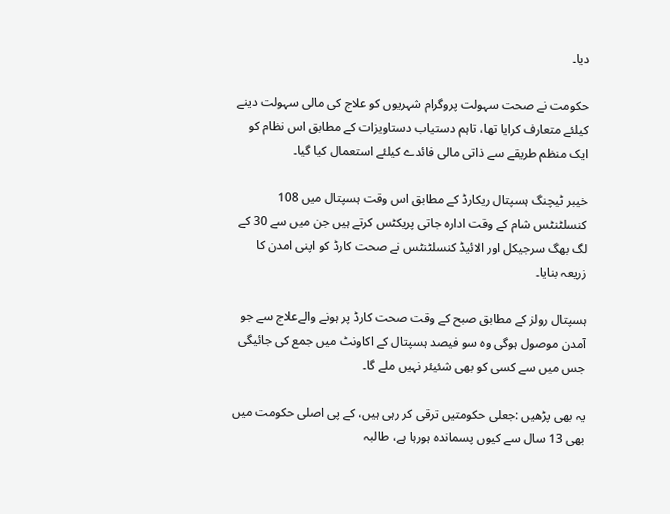دیا۔

حکومت نے صحت سہولت پروگرام شہریوں کو علاج کی مالی سہولت دینے کیلئے متعارف کرایا تھا، تاہم دستیاب دستاویزات کے مطابق اس نظام کو ایک منظم طریقے سے ذاتی مالی فائدے کیلئے استعمال کیا گیا۔

خیبر ٹیچنگ ہسپتال ریکارڈ کے مطابق اس وقت ہسپتال میں 108 کنسلٹنٹس شام کے وقت ادارہ جاتی پریکٹس کرتے ہیں جن میں سے 30 کے لگ بھگ سرجیکل اور الائیڈ کنسلٹنٹس نے صحت کارڈ کو اپنی امدن کا زریعہ بنایا۔

ہسپتال رولز کے مطابق صبح کے وقت صحت کارڈ پر ہونے والےعلاج سے جو آمدن موصول ہوگی وہ سو فیصد ہسپتال کے اکاونٹ میں جمع کی جائیگی جس میں سے کسی کو بھی شئیئر نہیں ملے گا۔

یہ بھی پڑھیں :جعلی حکومتیں ترقی کر رہی ہیں، کے پی اصلی حکومت میں بھی 13 سال سے کیوں پسماندہ ہورہا ہے، طالبہ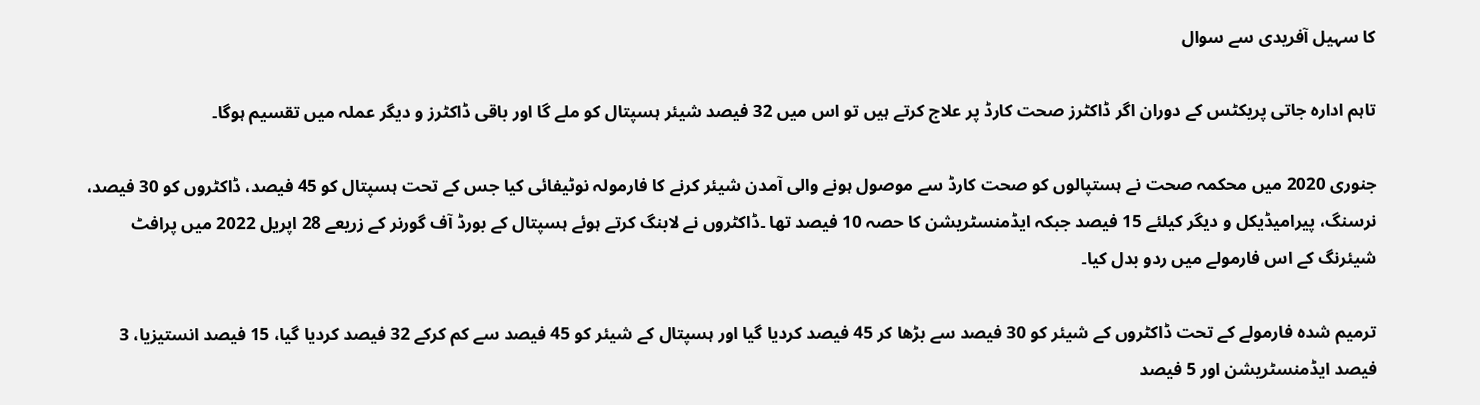کا سہیل آفریدی سے سوال

تاہم ادارہ جاتی پریکٹس کے دوران اگر ڈاکٹرز صحت کارڈ پر علاج کرتے ہیں تو اس میں 32 فیصد شیئر ہسپتال کو ملے گا اور باقی ڈاکٹرز و دیگر عملہ میں تقسیم ہوگا۔

جنوری 2020 میں محکمہ صحت نے ہستپالوں کو صحت کارڈ سے موصول ہونے والی آمدن شیئر کرنے کا فارمولہ نوٹیفائی کیا جس کے تحت ہسپتال کو 45 فیصد، ڈاکٹروں کو 30 فیصد، نرسنگ، پیرامیڈیکل و دیگر کیلئے 15 فیصد جبکہ ایڈمنسٹریشن کا حصہ 10 فیصد تھا ۔ڈاکٹروں نے لابنگ کرتے ہوئے ہسپتال کے بورڈ آف گورنر کے زریعے 28 اپریل 2022 میں پرافٹ شیئرنگ کے اس فارمولے میں ردو بدل کیا۔

ترمیم شدہ فارمولے کے تحت ڈاکٹروں کے شیئر کو 30 فیصد سے بڑھا کر 45 فیصد کردیا گیا اور ہسپتال کے شیئر کو 45 فیصد سے کم کرکے 32 فیصد کردیا گیا، 15 فیصد انستیزیا، 3 فیصد ایڈمنسٹریشن اور 5 فیصد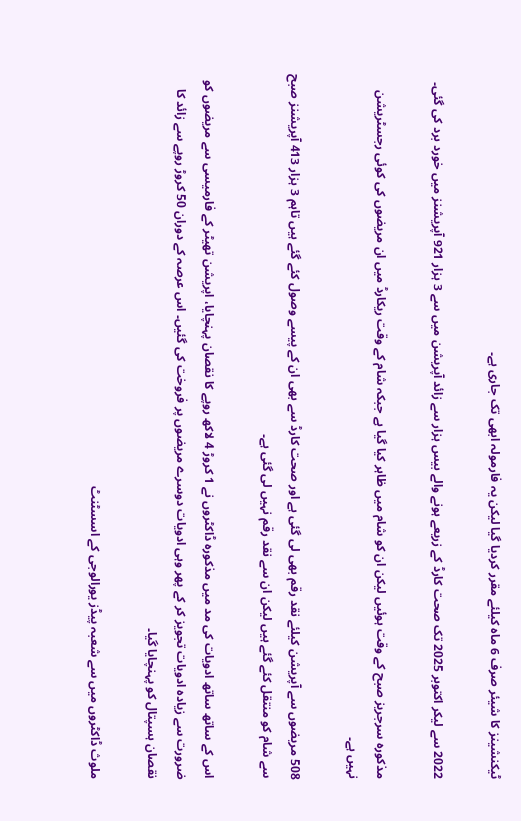ٹیکنشینز کا شیئر صرف 6 ماہ کیلئے مقرر کردیا گیا لیکن یہ فارمولہ ابھی تک جاری ہے۔

2022 سے لیکر اکتوبر 2025 تک صحت کارڈ کے زریعے ہونے والے بیس ہزار سے زائد آپریشن میں سے 3 ہزار 921 آپریشنز میں خورد برد کی گئی۔

مذکورہ سرجریز صبح کے وقت ہوئیں لیکن ان کو شام میں ظاہر کیا گیا ہے جبکہ شام کے وقت ریکارڈ میں ان مریضوں کی کوئی رجسٹریشن نہیں ہے۔

508 مریضوں سے آپریشن کیلئے نقد رقم بھی لی گئی ہے اور صحت کارڈ سے بھی ان کے پیسے وصول کئے گئے ہیں تاہم 3 ہزار 413 آپریشنز صبح سے شام کو منتقل کئے گئے ہیں لیکن ان سے نقد رقم نہیں لی گئی ہے۔

اس کے ساتھ ساتھ ادویات کی مد میں مذکورہ ڈاکٹروں نے 1 کروڑ 4 لاکھ روپے کا نقصان پہنچایا، اپریشن تھیٹر کے فارمیسی سے مریضوں کو ضرورت سے زیادہ ادویات تجویز کر کے پھر وہی ادویات دوسرے مریضوں پر فروخت کی گئیں۔ اس عرصہ کے دوران 50 کروڑ روپے سے زائد کا نقصان ہسپتال کو پہنچایا گیا۔

ملوث ڈاکٹروں میں سے شعبہ پیڈز یورالوجی کے اسسٹنٹ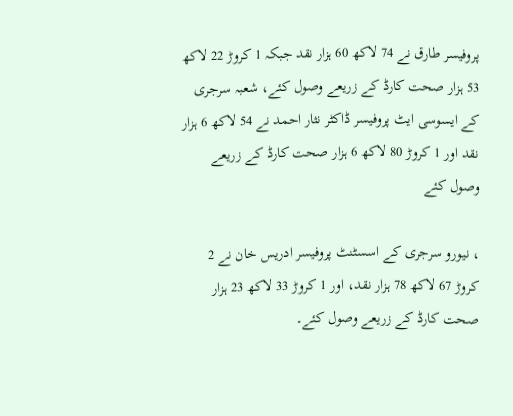پروفیسر طارق نے 74 لاکھ 60 ہزار نقد جبکہ 1 کروڑ 22 لاکھ 53 ہزار صحت کارڈ کے زریعے وصول کئے، شعبہ سرجری کے ایسوسی ایٹ پروفیسر ڈاکٹر نثار احمد نے 54 لاکھ 6 ہزار نقد اور 1 کروڑ 80 لاکھ 6 ہزار صحت کارڈ کے زریعے وصول کئے

، نیورو سرجری کے اسسٹنٹ پروفیسر ادریس خان نے 2 کروڑ 67 لاکھ 78 ہزار نقد، اور 1 کروڑ 33 لاکھ 23 ہزار صحت کارڈ کے زریعے وصول کئے۔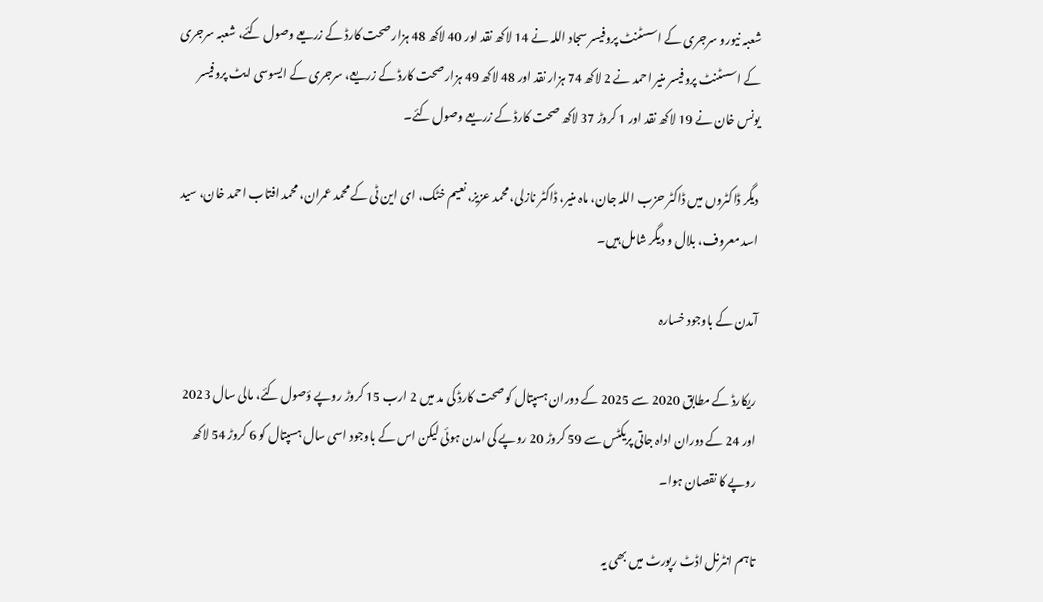شعبہ نیورو سرجری کے اسسٹنٹ پروفیسر سجاد اللہ نے 14 لاکھ نقد اور 40 لاکھ 48 ہزار صحت کارڈ کے زریعے وصول کئے، شعبہ سرجری کے اسسٹنٹ پروفیسر منیر احمد نے 2 لاکھ 74 ہزار نقد اور 48 لاکھ 49 ہزار صحت کارڈ کے زریعے، سرجری کے ایسوسی ایٹ پروفیسر یونس خان نے 19 لاکھ نقد اور 1 کروڑ 37 لاکھ صحت کارڈ کے زریعے وصول کئے۔

دیگر ڈاکٹروں میں ڈاکٹر حزب اللہ جان، ماہ منیر، ڈاکٹر نازلی، محمد عزیز، نعیم خٹک، ای این ٹی کے محمد عمران، محمد افتاب احمد خان، سید اسد معروف، بلال و دیگر شامل ہیں۔

آمدن کے باوجود خسارہ

ریکارڈ کے مطابق 2020 سے 2025 کے دوران ہسپتال کو صحت کارڈ کی مد میں 2 ارب 15 کروڑ روپے ؤصول کئے، مالی سال 2023 اور 24 کے دوران اداہ جاتی پریکٹس سے 59 کروڑ 20 روپے کی امدن ہوئی لیکن اس کے باوجود اسی سال ہسپتال کو 6 کروڑ 54 لاکھ روپے کا نقصان ہوا۔

تاہم انٹرنل اڈٹ رپورٹ میں بھی یہ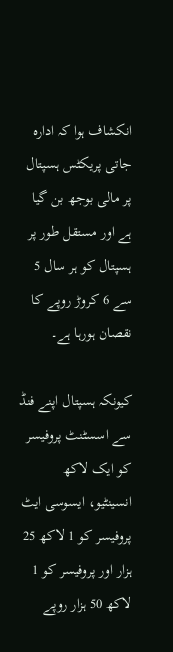انکشاف ہوا کہ ادارہ جاتی پریکٹس ہسپتال پر مالی بوجھ بن گیا ہے اور مستقل طور پر ہسپتال کو ہر سال 5 سے 6 کروڑ روپے کا نقصان ہورہا ہے۔

کیونکہ ہسپتال اپنے فنڈ سے اسسٹنٹ پروفیسر کو ایک لاکھ انسینٹیو، ایسوسی ایٹ پروفیسر کو 1 لاکھ 25 ہزار اور پروفیسر کو 1 لاکھ 50 ہزار روپے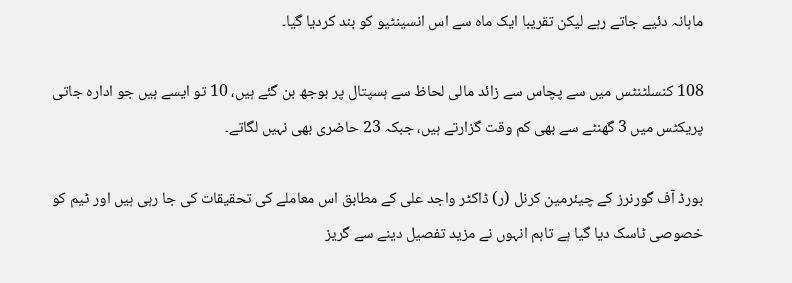ماہانہ دئیے جاتے رہے لیکن تقریبا ایک ماہ سے اس انسینٹیو کو بند کردیا گیا۔

108 کنسلٹنٹس میں سے پچاس سے زائد مالی لحاظ سے ہسپتال پر بوجھ بن گئے ہیں، 10 تو ایسے ہیں جو ادارہ جاتی پریکٹس میں 3 گھنٹے سے بھی کم وقت گزارتے ہیں، جبکہ 23 حاضری بھی نہیں لگاتے۔

بورڈ آف گورنرز کے چیئرمین کرنل (ر) ڈاکٹر واجد علی کے مطابق اس معاملے کی تحقیقات کی جا رہی ہیں اور ٹیم کو خصوصی ٹاسک دیا گیا ہے تاہم انہوں نے مزید تفصیل دینے سے گریز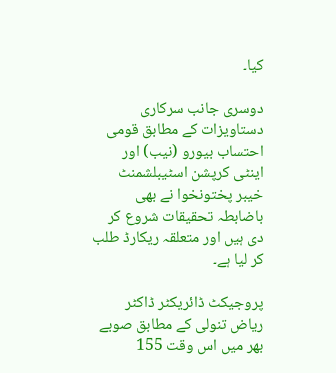کیا۔

دوسری جانب سرکاری دستاویزات کے مطابق قومی احتساب بیورو (نیب) اور اینٹی کرپشن اسٹیبلشمنٹ خیبر پختونخوا نے بھی باضابطہ تحقیقات شروع کر دی ہیں اور متعلقہ ریکارڈ طلب کر لیا ہے۔

پروجیکٹ ڈائریکٹر ڈاکٹر ریاض تنولی کے مطابق صوبے بھر میں اس وقت 155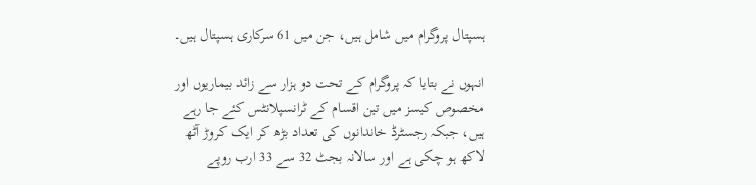ہسپتال پروگرام میں شامل ہیں، جن میں 61 سرکاری ہسپتال ہیں۔

انہوں نے بتایا کہ پروگرام کے تحت دو ہزار سے زائد بیماریوں اور مخصوص کیسز میں تین اقسام کے ٹرانسپلانٹس کئے جا رہے ہیں، جبکہ رجسٹرڈ خاندانوں کی تعداد بڑھ کر ایک کروڑ آٹھ لاکھ ہو چکی ہے اور سالانہ بجٹ 32 سے 33 ارب روپے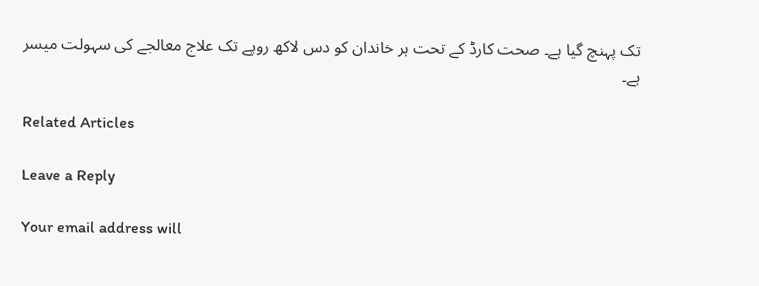تک پہنچ گیا ہے۔ صحت کارڈ کے تحت ہر خاندان کو دس لاکھ روپے تک علاج معالجے کی سہولت میسر ہے۔

Related Articles

Leave a Reply

Your email address will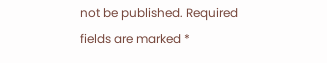not be published. Required fields are marked *